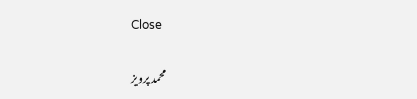Close

محمد پرویز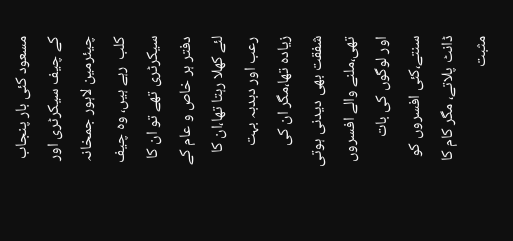مسعود کئی بار پنجاب کے چیف سیکرٹری اور چیئرمین لاہور جمخانہ کلب  رہے ہیں، وہ چیف سیکرٹری تھے تو ان کا دفتر ہر خاص و عام کے لئے کھلا رہتا تھا،ان کا رعب اور دبدبہ بہت زیادہ تھا،مگر ان کی شفقت بھی دیدنی ہوتی تھی،ملنے والے افسروں اور لوگوں کی بات سنتے،کئی افسروں کو ڈانٹ پلاتے، مگر کام کا مثبت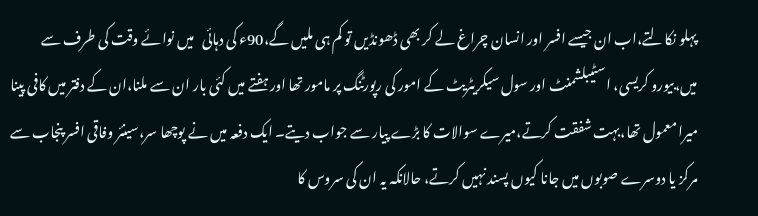پہلو نکالتے،اب ان جیسے افسر اور انسان چراغ لے کر بھی ڈھونڈیں تو کم ہی ملیں گے،90ء کی دہائی   میں نوائے وقت کی طرف سے میں،بیورو کریسی، اسٹیبلشمنٹ اور سول سیکریٹریٹ کے امور کی رپورٹنگ پر مامور تھا اور ہفتے میں کئی بار ان سے ملنا،ان کے دفتر میں کافی پینا میرا معمول تھا،بہت شفقت کرتے،میرے سوالات کا بڑے پیار سے جواب دیتے۔ ایک دفعہ میں نے پوچھا سر،سینئر وفاقی افسر پنجاب سے مرکز یا دوسرے صوبوں میں جانا کیوں پسند نہیں کرتے، حالانکہ یہ ان کی سروس کا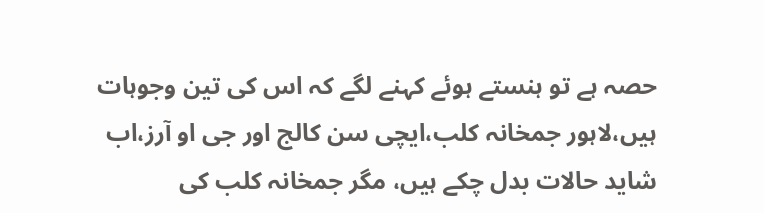حصہ ہے تو ہنستے ہوئے کہنے لگے کہ اس کی تین وجوہات ہیں،لاہور جمخانہ کلب،ایچی سن کالج اور جی او آرز،اب شاید حالات بدل چکے ہیں، مگر جمخانہ کلب کی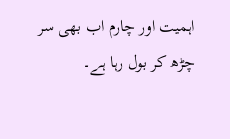اہمیت اور چارم اب بھی سر چڑھ کر بول رہا ہے۔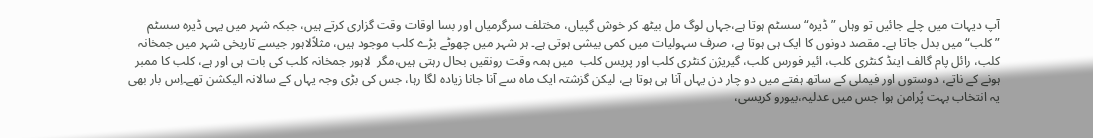آپ دیہات میں چلے جائیں تو وہاں ”ڈیرہ“ سسٹم ہوتا ہے،جہاں لوگ مل بیٹھ کر خوش گپیاں، مختلف سرگرمیاں اور بسا اوقات وقت گزاری کرتے ہیں، جبکہ شہر میں یہی ڈیرہ سسٹم ”کلب“ میں بدل جاتا ہے۔ مقصد دونوں کا ایک ہی ہوتا ہے، صرف سہولیات میں کمی بیشی ہوتی ہے۔ ہر شہر میں چھوٹے بڑے کلب موجود ہیں، مثلاًلاہور جیسے تاریخی شہر میں جمخانہ کلب، رائل پام گالف اینڈ کنٹری کلب، ائیر فورس کلب، گیریژن کنٹری کلب اور پریس کلب  میں ہمہ وقت رونقیں بحال رہتی ہیں،مگر  لاہور جمخانہ کلب کی بات ہی اور ہے، کلب کا ممبر ہونے کے ناتے، دوستوں اور فیملی کے ساتھ ہفتے میں دو چار دن یہاں آنا ہی ہوتا ہے، لیکن گزشتہ ایک ماہ سے آنا جانا زیادہ لگا رہا، جس کی بڑی وجہ یہاں کے سالانہ الیکشن تھے۔اِس بار بھی یہ انتخاب بہت پُرامن ہوا جس میں عدلیہ،بیورو کریسی،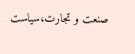صنعت و تجارت،سیاست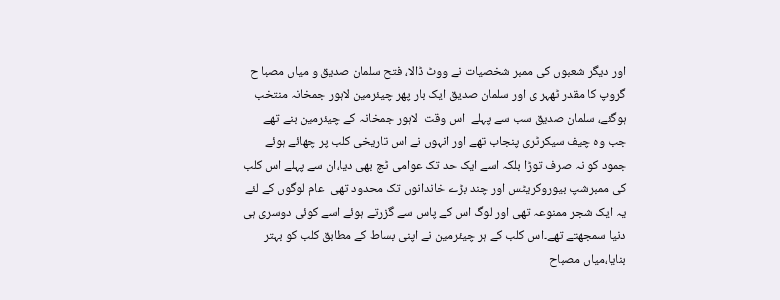اور دیگر شعبوں کی ممبر شخصیات نے ووٹ ڈالا، فتح سلمان صدیق و میاں مصبا ح گروپ کا مقدر ٹھہر ی اور سلمان صدیق ایک بار پھر چیئرمین لاہور جمخانہ منتخب ہوگئے، سلمان صدیق سب سے پہلے  اس وقت  لاہور جمخانہ کے چیئرمین بنے تھے جب وہ چیف سیکرٹری پنجاب تھے اور انہوں نے اس تاریخی کلب پر چھائے ہوئے جمود کو نہ صرف توڑا بلکہ اسے ایک حد تک عوامی ٹچ بھی دیا،ان سے پہلے اس کلب کی ممبرشپ بیوروکریٹس اور چند بڑے خاندانوں تک محدود تھی  عام لوگوں کے لئے یہ ایک شجر ممنوعہ تھی اور لوگ اس کے پاس سے گزرتے ہوئے اسے کوئی دوسری ہی دنیا سمجھتے تھے۔اس کلب کے ہر چیئرمین نے اپنی بساط کے مطابق کلب کو بہتر بنایا،میاں مصباح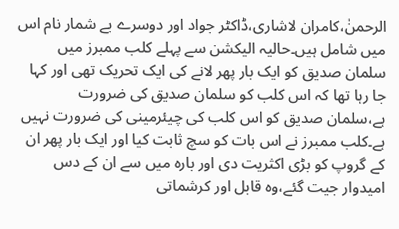الرحمنٰ،کامران لاشاری،ڈاکٹر جواد اور دوسرے بے شمار نام اس میں شامل ہیں۔حالیہ الیکشن سے پہلے کلب ممبرز میں سلمان صدیق کو ایک بار پھر لانے کی ایک تحریک تھی اور کہا جا رہا تھا کہ اس کلب کو سلمان صدیق کی ضرورت ہے،سلمان صدیق کو اس کلب کی چیئرمینی کی ضرورت نہیں ہے۔کلب ممبرز نے اس بات کو سچ ثابت کیا اور ایک بار پھر ان کے گروپ کو بڑی اکثریت دی اور بارہ میں سے ان کے دس امیدوار جیت گئے،وہ قابل اور کرشماتی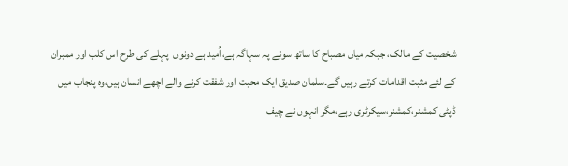شخصیت کے مالک، جبکہ میاں مصباح کا ساتھ سونے پہ سہاگہ ہے،اُمید ہے دونوں  پہلے کی طرح اس کلب اور ممبران کے لئے مثبت اقدامات کرتے رہیں گے۔سلمان صدیق ایک محبت اور شفقت کرنے والے اچھے انسان ہیں،وہ پنجاب میں ڈپٹی کمشنر،کمشنر،سیکرٹری رہے،مگر انہوں نے چیف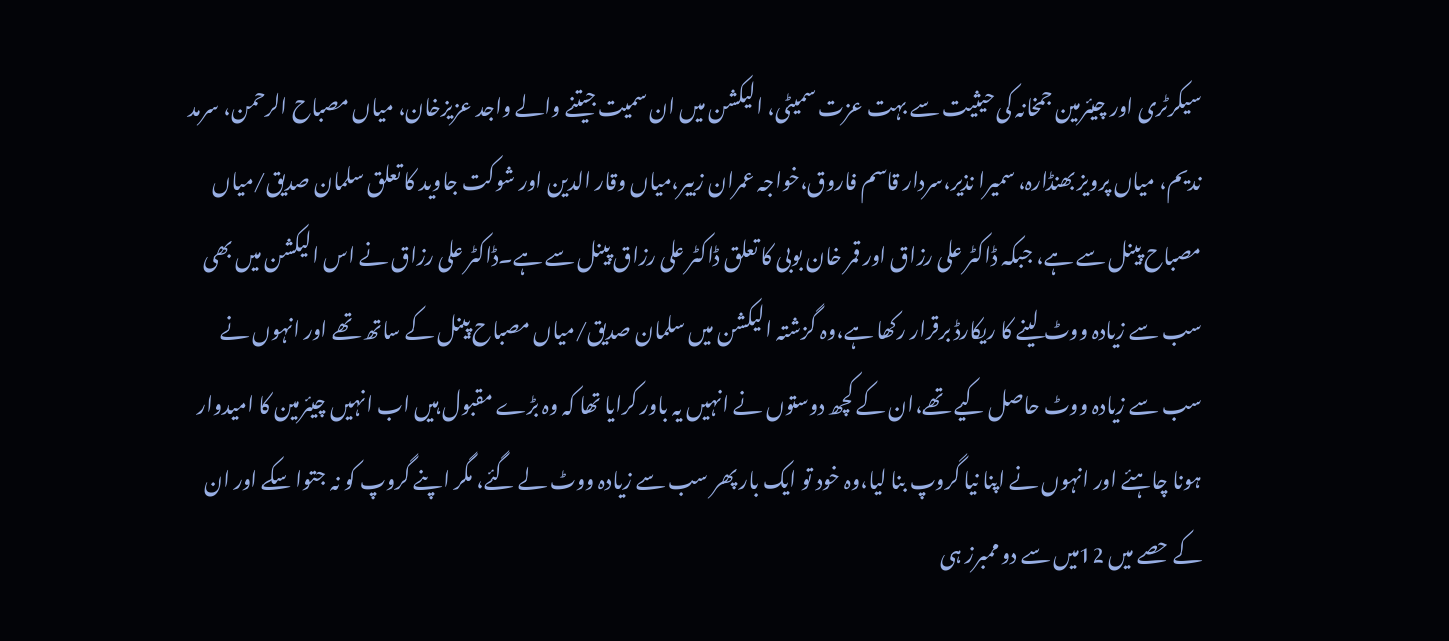سیکرٹری اور چیئرمین جمخانہ کی حیثیت سے بہت عزت سمیٹی، الیکشن میں ان سمیت جیتنے والے واجد عزیزخان، میاں مصباح الرحمن، سرمد ندیم، میاں پرویز بھنڈارہ، سمیرا نذیر،سردار قاسم فاروق،خواجہ عمران زبیر،میاں وقار الدین اور شوکت جاوید کا تعلق سلمان صدیق/میاں مصباح پینل سے ہے، جبکہ ڈاکٹر علی رزاق اور قمر خان بوبی کا تعلق ڈاکٹر علی رزاق پینل سے ہے۔ڈاکٹر علی رزاق نے اس الیکشن میں بھی سب سے زیادہ ووٹ لینے کا ریکارڈ برقرار رکھا ہے،وہ گزشتہ الیکشن میں سلمان صدیق/میاں مصباح پینل کے ساتھ تھے اور انہوں نے سب سے زیادہ ووٹ حاصل کیے تھے،ان کے کچھ دوستوں نے انہیں یہ باور کرایا تھا کہ وہ بڑے مقبول ہیں اب انہیں چیئرمین کا امیدوار ہونا چاہئے اور انہوں نے اپنا نیا گروپ بنا لیا،وہ خود تو ایک بار پھر سب سے زیادہ ووٹ لے گئے، مگر اپنے گروپ کو نہ جتوا سکے اور ان کے حصے میں 12میں سے دو ممبرز ہی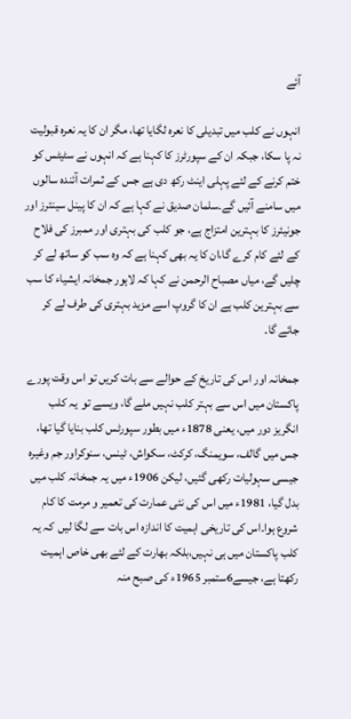آئے

انہوں نے کلب میں تبدیلی کا نعرہ لگایا تھا، مگر ان کا یہ نعرہ قبولیت نہ پا سکا، جبکہ ان کے سپورٹرز کا کہنا ہے کہ انہوں نے سٹیٹس کو ختم کرنے کے لئے پہلی اینٹ رکھ دی ہے جس کے ثمرات آئندہ سالوں میں سامنے آئیں گے۔سلمان صدیق نے کہا ہے کہ ان کا پینل سینئرز اور جونیئرز کا بہترین امتزاج ہے، جو کلب کی بہتری اور ممبرز کی فلاح کے لئے کام کرے گا،ان کا یہ بھی کہنا ہے کہ وہ سب کو ساتھ لے کر چلیں گے، میاں مصباح الرحمن نے کہا کہ لاہور جمخانہ ایشیاء کا سب سے بہترین کلب ہے ان کا گروپ اسے مزید بہتری کی طرف لے کر جائے گا۔

جمخانہ اور اس کی تاریخ کے حوالے سے بات کریں تو اس وقت پورے پاکستان میں اس سے بہتر کلب نہیں ملے گا، ویسے تو  یہ کلب انگریز دور میں، یعنی 1878ء میں بطور سپورٹس کلب بنایا گیا تھا، جس میں گالف، سویمنگ، کرکٹ، سکواش، ٹینس، سنوکراور جم وغیرہ جیسی سہولیات رکھی گئیں، لیکن 1906ء میں یہ جمخانہ کلب میں بدل گیا، 1981ء میں اس کی نئی عمارت کی تعمیر و مرمت کا کام شروع ہوا۔اس کی تاریخی اہمیت کا اندازہ اس بات سے لگا لیں  کہ یہ کلب پاکستان میں ہی نہیں،بلکہ بھارت کے لئے بھی خاص اہمیت رکھتا ہے، جیسے6ستمبر 1965ء کی صبح منہ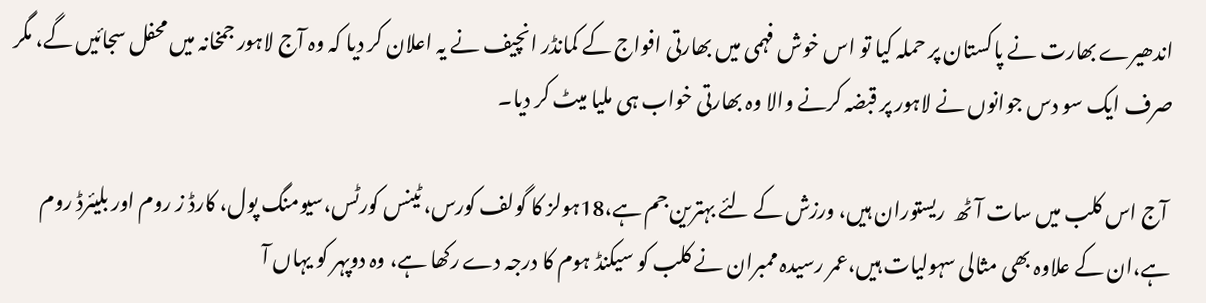اندھیرے بھارت نے پاکستان پر حملہ کیا تو اس خوش فہمی میں بھارتی افواج کے کمانڈر انچیف نے یہ اعلان کر دیا کہ وہ آج لاہور جمخانہ میں محفل سجائیں گے، مگر صرف ایک سو دس جوانوں نے لاہور پر قبضہ کرنے والا وہ بھارتی خواب ہی ملیا میٹ کر دیا۔

 آج اس کلب میں سات آٹھ  ریستوران ہیں، ورزش کے لئے بہترین جم ہے،18ہولز کا گولف کورس، ٹینس کورٹس،سیومنگ پول، کارڈ ز روم اور بلیئرڈ روم ہے،ان کے علاوہ بھی مثالی سہولیات ہیں،عمر رسیدہ ممبران نے کلب کو سیکنڈ ہوم کا درجہ دے رکھا ہے، وہ دوپہر کو یہاں آ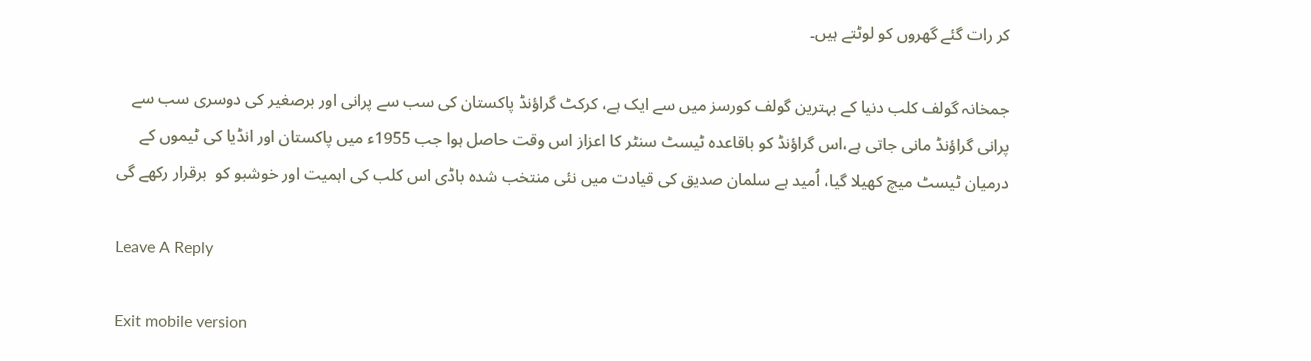کر رات گئے گھروں کو لوٹتے ہیں۔

جمخانہ گولف کلب دنیا کے بہترین گولف کورسز میں سے ایک ہے، کرکٹ گراؤنڈ پاکستان کی سب سے پرانی اور برصغیر کی دوسری سب سے پرانی گراؤنڈ مانی جاتی ہے،اس گراؤنڈ کو باقاعدہ ٹیسٹ سنٹر کا اعزاز اس وقت حاصل ہوا جب 1955ء میں پاکستان اور انڈیا کی ٹیموں کے درمیان ٹیسٹ میچ کھیلا گیا، اُمید ہے سلمان صدیق کی قیادت میں نئی منتخب شدہ باڈی اس کلب کی اہمیت اور خوشبو کو  برقرار رکھے گی

Leave A Reply

Exit mobile version